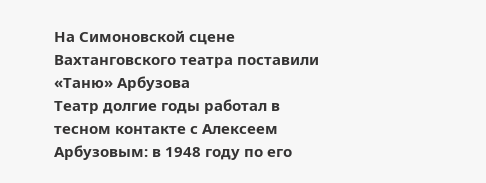На Симоновской сцене Вахтанговского театра поставили «Таню» Арбузова
Театр долгие годы работал в тесном контакте с Алексеем Арбузовым: в 1948 году по его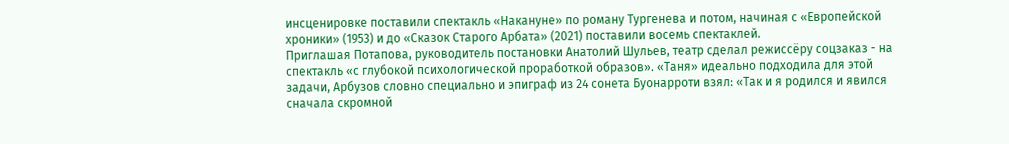инсценировке поставили спектакль «Накануне» по роману Тургенева и потом, начиная с «Европейской хроники» (1953) и до «Сказок Старого Арбата» (2021) поставили восемь спектаклей.
Приглашая Потапова, руководитель постановки Анатолий Шульев, театр сделал режиссёру соцзаказ - на спектакль «с глубокой психологической проработкой образов». «Таня» идеально подходила для этой задачи, Арбузов словно специально и эпиграф из 24 сонета Буонарроти взял: «Так и я родился и явился сначала скромной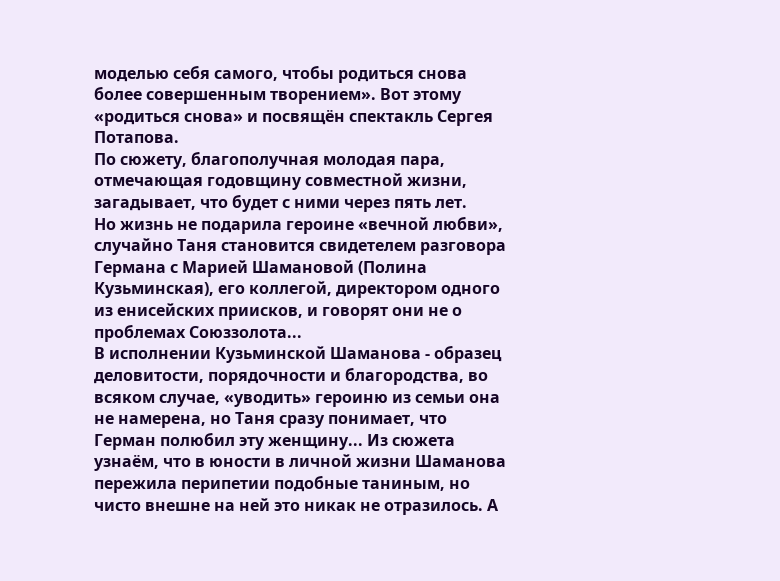моделью себя самого, чтобы родиться снова более совершенным творением». Вот этому «родиться снова» и посвящён спектакль Сергея Потапова.
По сюжету, благополучная молодая пара, отмечающая годовщину совместной жизни, загадывает, что будет с ними через пять лет.
Но жизнь не подарила героине «вечной любви», случайно Таня становится свидетелем разговора Германа с Марией Шамановой (Полина Кузьминская), его коллегой, директором одного из енисейских приисков, и говорят они не о проблемах Союззолота...
В исполнении Кузьминской Шаманова - образец деловитости, порядочности и благородства, во всяком случае, «уводить» героиню из семьи она не намерена, но Таня сразу понимает, что Герман полюбил эту женщину... Из сюжета узнаём, что в юности в личной жизни Шаманова пережила перипетии подобные таниным, но чисто внешне на ней это никак не отразилось. А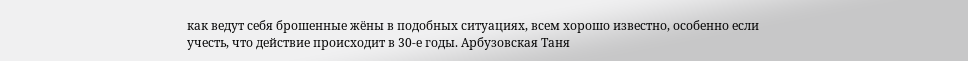как ведут себя брошенные жёны в подобных ситуациях, всем хорошо известно, особенно если учесть, что действие происходит в 30-е годы. Арбузовская Таня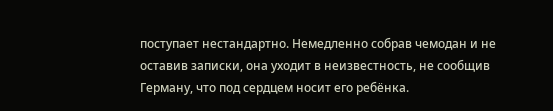поступает нестандартно. Немедленно собрав чемодан и не оставив записки, она уходит в неизвестность, не сообщив Герману, что под сердцем носит его ребёнка.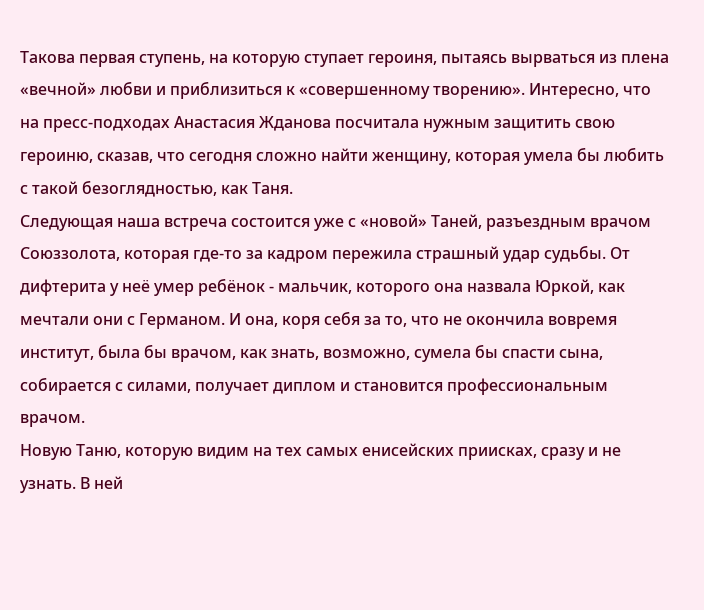Такова первая ступень, на которую ступает героиня, пытаясь вырваться из плена «вечной» любви и приблизиться к «совершенному творению». Интересно, что на пресс-подходах Анастасия Жданова посчитала нужным защитить свою героиню, сказав, что сегодня сложно найти женщину, которая умела бы любить с такой безоглядностью, как Таня.
Следующая наша встреча состоится уже с «новой» Таней, разъездным врачом Союззолота, которая где-то за кадром пережила страшный удар судьбы. От дифтерита у неё умер ребёнок - мальчик, которого она назвала Юркой, как мечтали они с Германом. И она, коря себя за то, что не окончила вовремя институт, была бы врачом, как знать, возможно, сумела бы спасти сына, собирается с силами, получает диплом и становится профессиональным врачом.
Новую Таню, которую видим на тех самых енисейских приисках, сразу и не узнать. В ней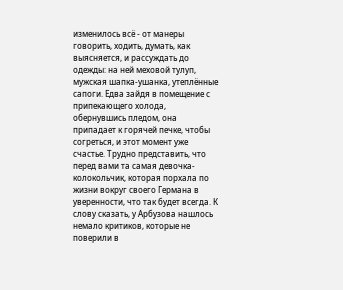изменилось всё - от манеры говорить, ходить, думать, как выясняется, и рассуждать до одежды: на ней меховой тулуп, мужская шапка-ушанка, утеплённые сапоги. Едва зайдя в помещение с припекающего холода, обернувшись пледом, она припадает к горячей печке, чтобы согреться, и этот момент уже счастье. Трудно представить, что перед вами та самая девочка-колокольчик, которая порхала по жизни вокруг своего Германа в уверенности, что так будет всегда. К слову сказать, у Арбузова нашлось немало критиков, которые не поверили в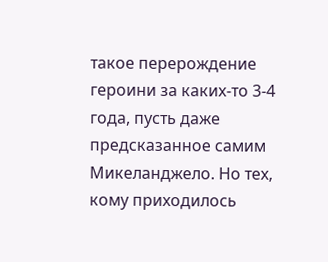такое перерождение героини за каких-то 3-4 года, пусть даже предсказанное самим Микеланджело. Но тех, кому приходилось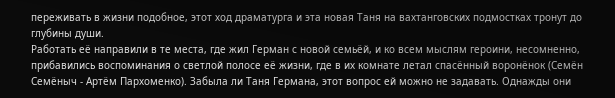переживать в жизни подобное, этот ход драматурга и эта новая Таня на вахтанговских подмостках тронут до глубины души.
Работать её направили в те места, где жил Герман с новой семьёй, и ко всем мыслям героини, несомненно, прибавились воспоминания о светлой полосе её жизни, где в их комнате летал спасённый воронёнок (Семён Семёныч - Артём Пархоменко). Забыла ли Таня Германа, этот вопрос ей можно не задавать. Однажды они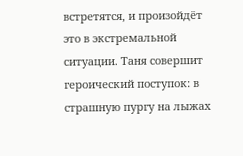встретятся, и произойдёт это в экстремальной ситуации. Таня совершит героический поступок: в страшную пургу на лыжах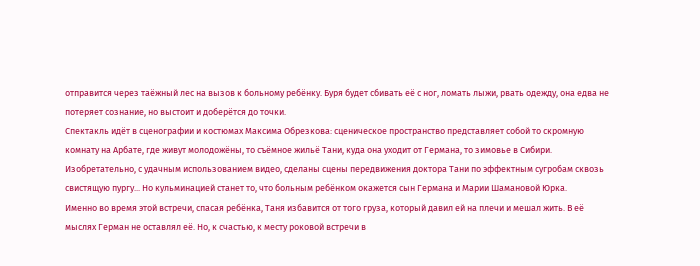отправится через таёжный лес на вызов к больному ребёнку. Буря будет сбивать её с ног, ломать лыжи, рвать одежду, она едва не потеряет сознание, но выстоит и доберётся до точки.
Спектакль идёт в сценографии и костюмах Максима Обрезкова: сценическое пространство представляет собой то скромную комнату на Арбате, где живут молодожёны, то съёмное жильё Тани, куда она уходит от Германа, то зимовье в Сибири. Изобретательно, с удачным использованием видео, сделаны сцены передвижения доктора Тани по эффектным сугробам сквозь свистящую пургу... Но кульминацией станет то, что больным ребёнком окажется сын Германа и Марии Шамановой Юрка.
Именно во время этой встречи, спасая ребёнка, Таня избавится от того груза, который давил ей на плечи и мешал жить. В её мыслях Герман не оставлял её. Но, к счастью, к месту роковой встречи в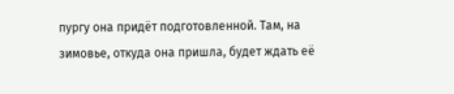пургу она придёт подготовленной. Там, на зимовье, откуда она пришла, будет ждать её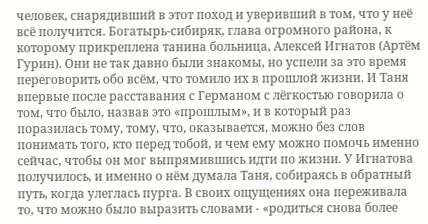человек, снарядивший в этот поход и уверивший в том, что у неё всё получится. Богатырь-сибиряк, глава огромного района, к которому прикреплена танина больница, Алексей Игнатов (Артём Гурин). Они не так давно были знакомы, но успели за это время переговорить обо всём, что томило их в прошлой жизни. И Таня впервые после расставания с Германом с лёгкостью говорила о том, что было, назвав это «прошлым», и в который раз поразилась тому, тому, что, оказывается, можно без слов понимать того, кто перед тобой, и чем ему можно помочь именно сейчас, чтобы он мог выпрямившись идти по жизни. У Игнатова получилось, и именно о нём думала Таня, собираясь в обратный путь, когда улеглась пурга. В своих ощущениях она переживала то, что можно было выразить словами - «родиться снова более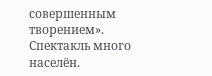совершенным творением».
Спектакль много населён.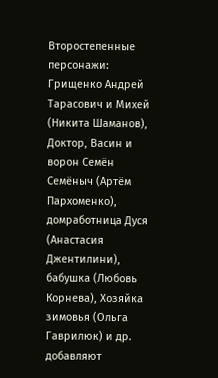Второстепенные персонажи: Грищенко Андрей Тарасович и Михей (Никита Шаманов), Доктор, Васин и ворон Семён Семёныч (Артём Пархоменко), домработница Дуся (Анастасия Джентилини), бабушка (Любовь Корнева), Хозяйка зимовья (Ольга Гаврилюк) и др. добавляют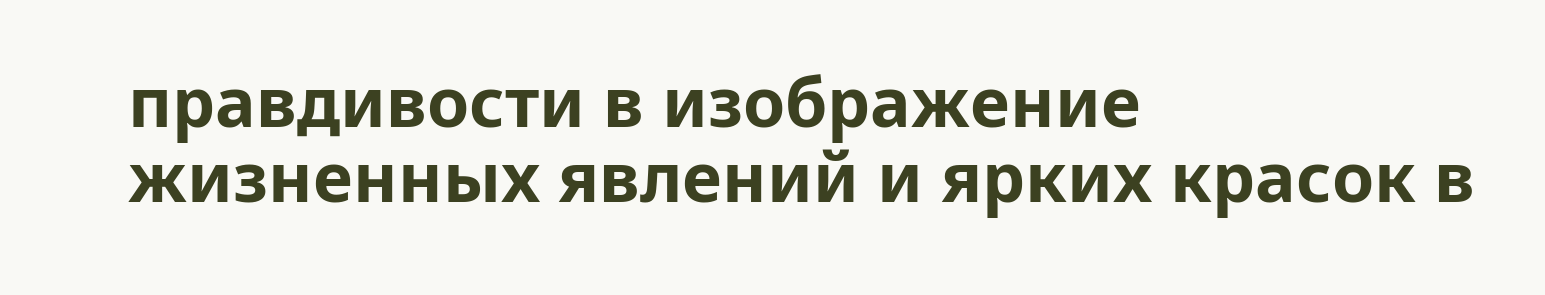правдивости в изображение жизненных явлений и ярких красок в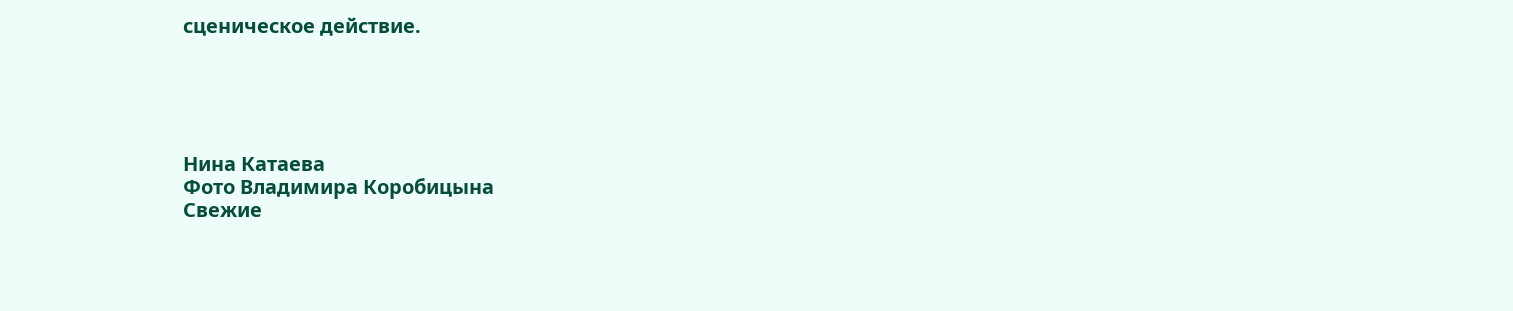сценическое действие.





Нина Катаева
Фото Владимира Коробицына
Свежие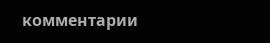комментарии